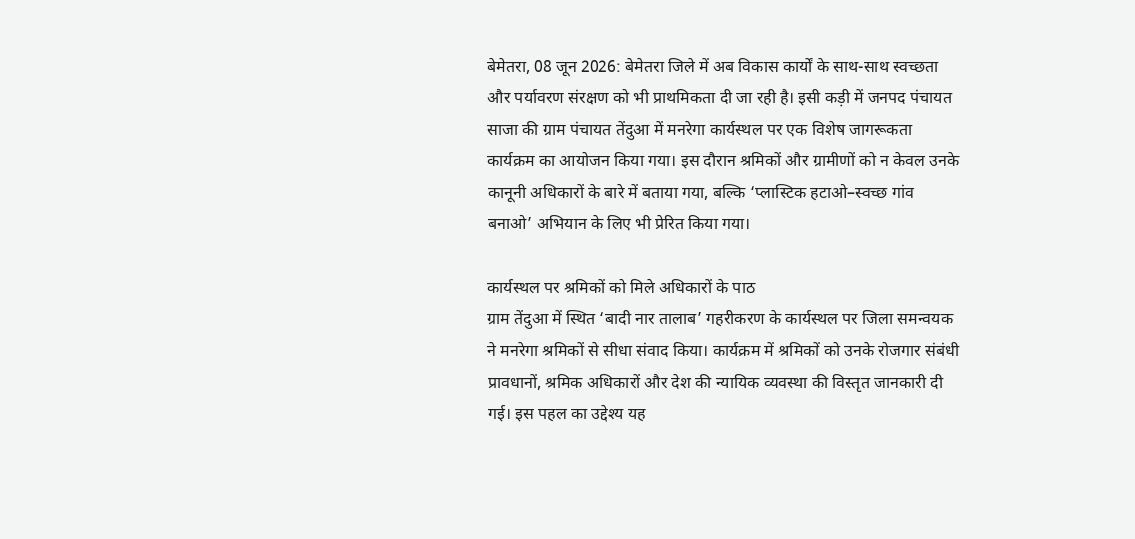बेमेतरा, 08 जून 2026: बेमेतरा जिले में अब विकास कार्यों के साथ-साथ स्वच्छता और पर्यावरण संरक्षण को भी प्राथमिकता दी जा रही है। इसी कड़ी में जनपद पंचायत साजा की ग्राम पंचायत तेंदुआ में मनरेगा कार्यस्थल पर एक विशेष जागरूकता कार्यक्रम का आयोजन किया गया। इस दौरान श्रमिकों और ग्रामीणों को न केवल उनके कानूनी अधिकारों के बारे में बताया गया, बल्कि ‘प्लास्टिक हटाओ–स्वच्छ गांव बनाओ’ अभियान के लिए भी प्रेरित किया गया।

कार्यस्थल पर श्रमिकों को मिले अधिकारों के पाठ
ग्राम तेंदुआ में स्थित ‘बादी नार तालाब’ गहरीकरण के कार्यस्थल पर जिला समन्वयक ने मनरेगा श्रमिकों से सीधा संवाद किया। कार्यक्रम में श्रमिकों को उनके रोजगार संबंधी प्रावधानों, श्रमिक अधिकारों और देश की न्यायिक व्यवस्था की विस्तृत जानकारी दी गई। इस पहल का उद्देश्य यह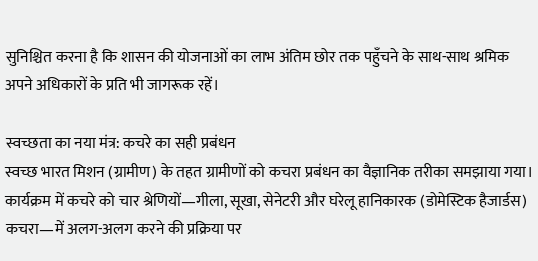सुनिश्चित करना है कि शासन की योजनाओं का लाभ अंतिम छोर तक पहुँचने के साथ-साथ श्रमिक अपने अधिकारों के प्रति भी जागरूक रहें।

स्वच्छता का नया मंत्र: कचरे का सही प्रबंधन
स्वच्छ भारत मिशन (ग्रामीण) के तहत ग्रामीणों को कचरा प्रबंधन का वैज्ञानिक तरीका समझाया गया। कार्यक्रम में कचरे को चार श्रेणियों—गीला, सूखा, सेनेटरी और घरेलू हानिकारक (डोमेस्टिक हैजार्डस) कचरा—में अलग-अलग करने की प्रक्रिया पर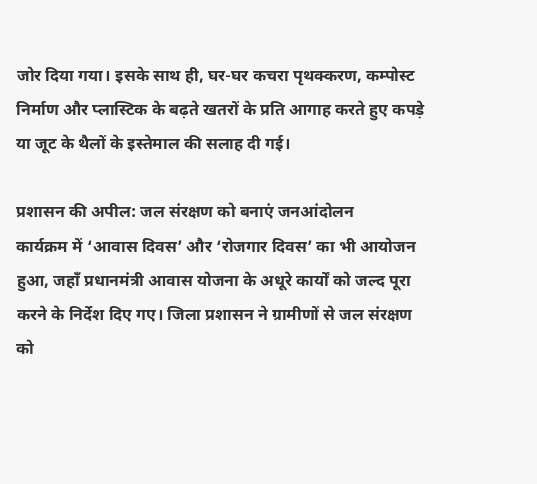जोर दिया गया। इसके साथ ही, घर-घर कचरा पृथक्करण, कम्पोस्ट निर्माण और प्लास्टिक के बढ़ते खतरों के प्रति आगाह करते हुए कपड़े या जूट के थैलों के इस्तेमाल की सलाह दी गई।

प्रशासन की अपील: जल संरक्षण को बनाएं जनआंदोलन
कार्यक्रम में ‘आवास दिवस’ और ‘रोजगार दिवस’ का भी आयोजन हुआ, जहाँ प्रधानमंत्री आवास योजना के अधूरे कार्यों को जल्द पूरा करने के निर्देश दिए गए। जिला प्रशासन ने ग्रामीणों से जल संरक्षण को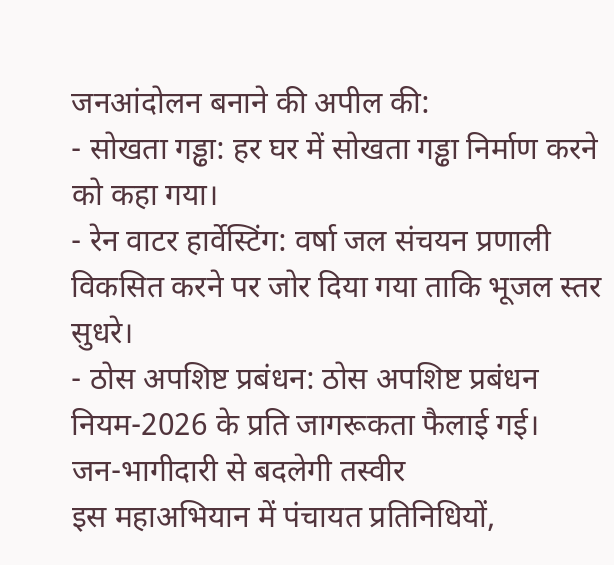जनआंदोलन बनाने की अपील की:
- सोखता गड्ढा: हर घर में सोखता गड्ढा निर्माण करने को कहा गया।
- रेन वाटर हार्वेस्टिंग: वर्षा जल संचयन प्रणाली विकसित करने पर जोर दिया गया ताकि भूजल स्तर सुधरे।
- ठोस अपशिष्ट प्रबंधन: ठोस अपशिष्ट प्रबंधन नियम-2026 के प्रति जागरूकता फैलाई गई।
जन-भागीदारी से बदलेगी तस्वीर
इस महाअभियान में पंचायत प्रतिनिधियों,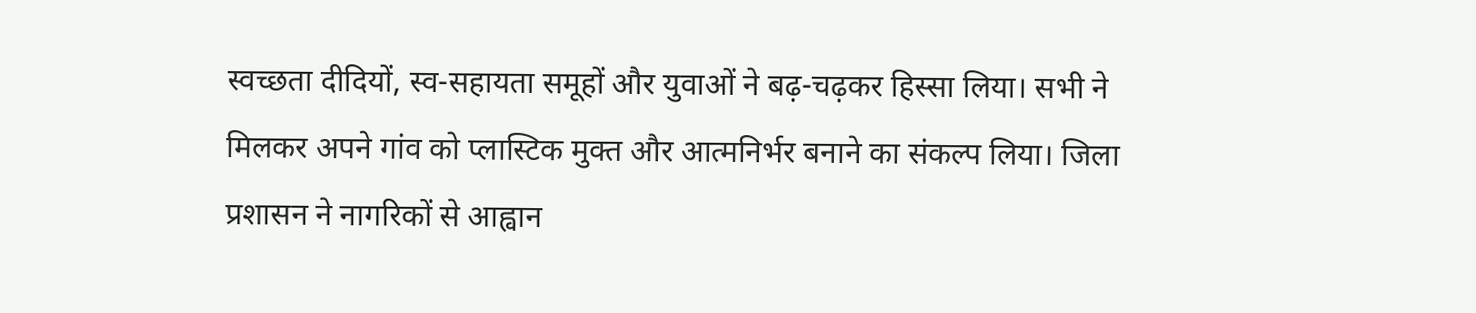स्वच्छता दीदियों, स्व-सहायता समूहों और युवाओं ने बढ़-चढ़कर हिस्सा लिया। सभी ने मिलकर अपने गांव को प्लास्टिक मुक्त और आत्मनिर्भर बनाने का संकल्प लिया। जिला प्रशासन ने नागरिकों से आह्वान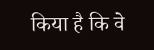किया है कि वे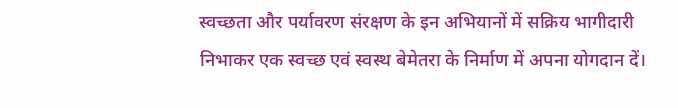स्वच्छता और पर्यावरण संरक्षण के इन अभियानों में सक्रिय भागीदारी निभाकर एक स्वच्छ एवं स्वस्थ बेमेतरा के निर्माण में अपना योगदान दें।